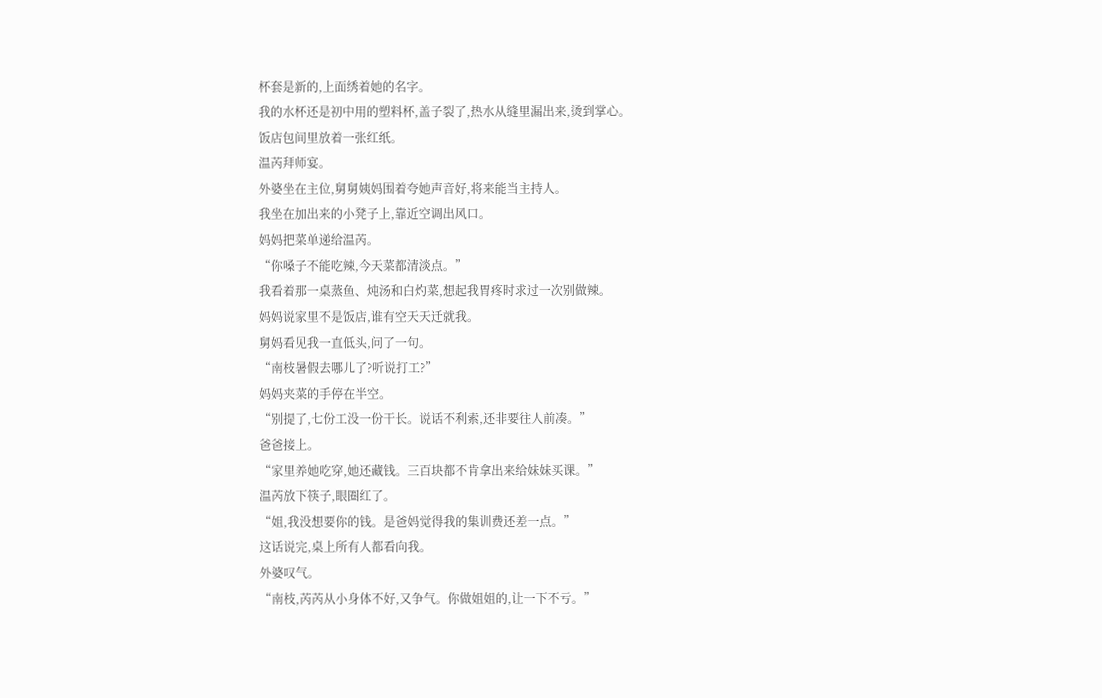杯套是新的,上面绣着她的名字。
我的水杯还是初中用的塑料杯,盖子裂了,热水从缝里漏出来,烫到掌心。
饭店包间里放着一张红纸。
温芮拜师宴。
外婆坐在主位,舅舅姨妈围着夸她声音好,将来能当主持人。
我坐在加出来的小凳子上,靠近空调出风口。
妈妈把菜单递给温芮。
“你嗓子不能吃辣,今天菜都清淡点。”
我看着那一桌蒸鱼、炖汤和白灼菜,想起我胃疼时求过一次别做辣。
妈妈说家里不是饭店,谁有空天天迁就我。
舅妈看见我一直低头,问了一句。
“南枝暑假去哪儿了?听说打工?”
妈妈夹菜的手停在半空。
“别提了,七份工没一份干长。说话不利索,还非要往人前凑。”
爸爸接上。
“家里养她吃穿,她还藏钱。三百块都不肯拿出来给妹妹买课。”
温芮放下筷子,眼圈红了。
“姐,我没想要你的钱。是爸妈觉得我的集训费还差一点。”
这话说完,桌上所有人都看向我。
外婆叹气。
“南枝,芮芮从小身体不好,又争气。你做姐姐的,让一下不亏。”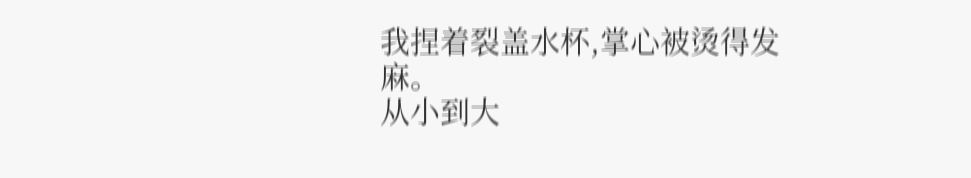我捏着裂盖水杯,掌心被烫得发麻。
从小到大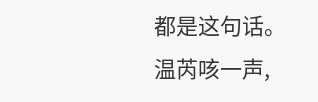都是这句话。
温芮咳一声,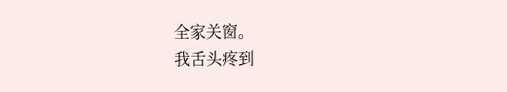全家关窗。
我舌头疼到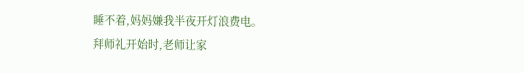睡不着,妈妈嫌我半夜开灯浪费电。
拜师礼开始时,老师让家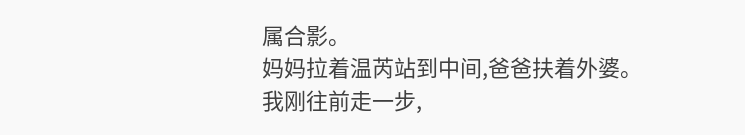属合影。
妈妈拉着温芮站到中间,爸爸扶着外婆。
我刚往前走一步,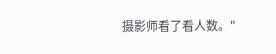摄影师看了看人数。"